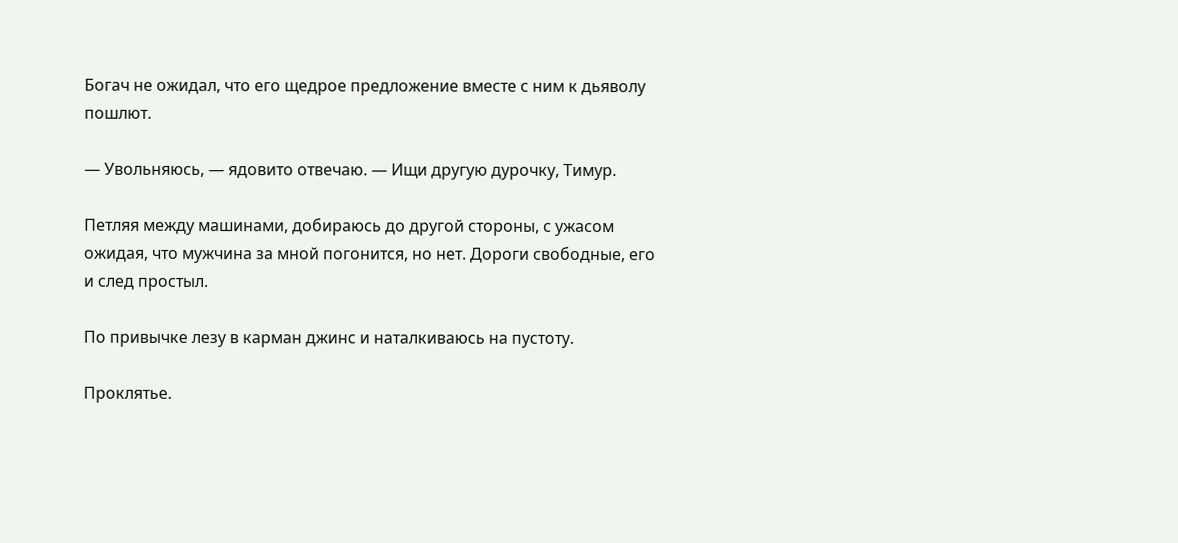Богач не ожидал, что его щедрое предложение вместе с ним к дьяволу пошлют.

— Увольняюсь, — ядовито отвечаю. — Ищи другую дурочку, Тимур.

Петляя между машинами, добираюсь до другой стороны, с ужасом ожидая, что мужчина за мной погонится, но нет. Дороги свободные, его и след простыл.

По привычке лезу в карман джинс и наталкиваюсь на пустоту.

Проклятье.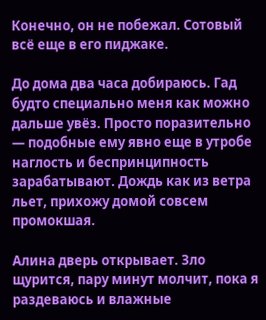Конечно, он не побежал. Сотовый всё еще в его пиджаке.

До дома два часа добираюсь. Гад будто специально меня как можно дальше увёз. Просто поразительно — подобные ему явно еще в утробе наглость и беспринципность зарабатывают. Дождь как из ветра льет, прихожу домой совсем промокшая.

Алина дверь открывает. Зло щурится, пару минут молчит, пока я раздеваюсь и влажные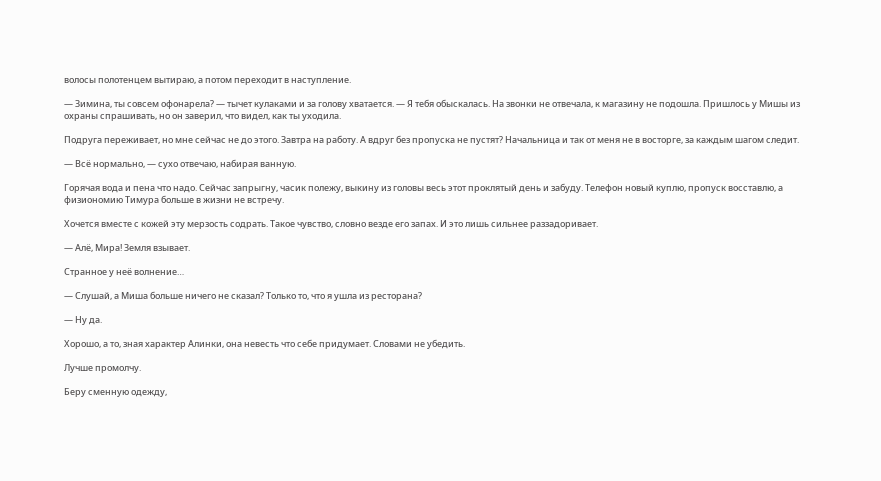волосы полотенцем вытираю, а потом переходит в наступление.

— Зимина, ты совсем офонарела? — тычет кулаками и за голову хватается. — Я тебя обыскалась. На звонки не отвечала, к магазину не подошла. Пришлось у Мишы из охраны спрашивать, но он заверил, что видел, как ты уходила.

Подруга переживает, но мне сейчас не до этого. Завтра на работу. А вдруг без пропуска не пустят? Начальница и так от меня не в восторге, за каждым шагом следит.

— Всё нормально, — сухо отвечаю, набирая ванную.

Горячая вода и пена что надо. Сейчас запрыгну, часик полежу, выкину из головы весь этот проклятый день и забуду. Телефон новый куплю, пропуск восставлю, а физиономию Тимура больше в жизни не встречу.

Хочется вместе с кожей эту мерзость содрать. Такое чувство, словно везде его запах. И это лишь сильнее раззадоривает.

— Алё, Мира! Земля взывает.

Странное у неё волнение…

— Слушай, а Миша больше ничего не сказал? Только то, что я ушла из ресторана?

— Ну да.

Хорошо, а то, зная характер Алинки, она невесть что себе придумает. Словами не убедить.

Лучше промолчу.

Беру сменную одежду,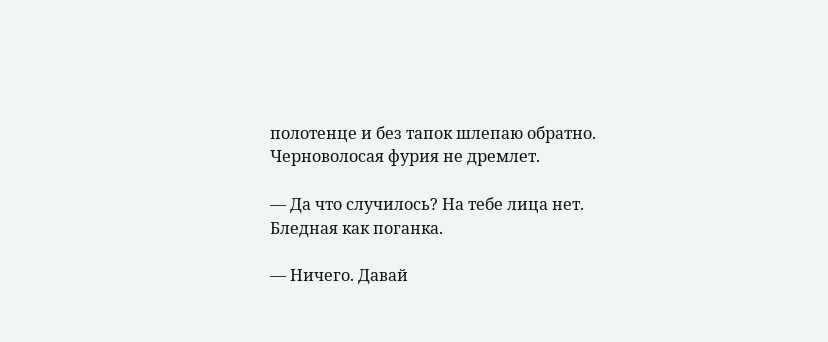полотенце и без тапок шлепаю обратно. Черноволосая фурия не дремлет.

— Да что случилось? На тебе лица нет. Бледная как поганка.

— Ничего. Давай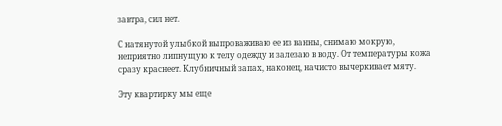завтра, сил нет.

С натянутой улыбкой выпроваживаю ее из ванны, снимаю мокрую, неприятно липнущую к телу одежду и залезаю в воду. От температуры кожа сразу краснеет. Клубничный запах, наконец, начисто вычеркивает мяту.

Эту квартирку мы еще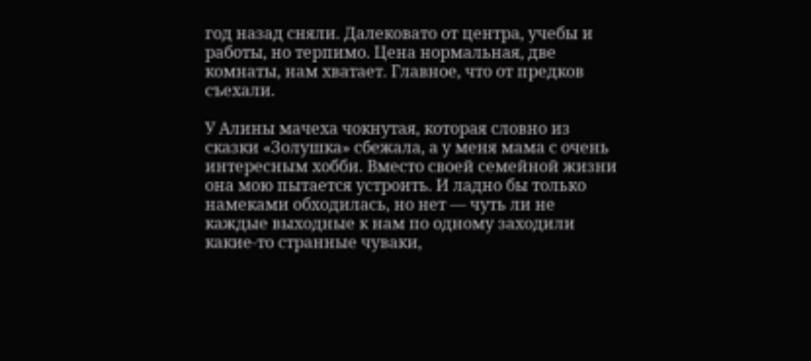год назад сняли. Далековато от центра, учебы и работы, но терпимо. Цена нормальная, две комнаты, нам хватает. Главное, что от предков съехали.

У Алины мачеха чокнутая, которая словно из сказки «Золушка» сбежала, а у меня мама с очень интересным хобби. Вместо своей семейной жизни она мою пытается устроить. И ладно бы только намеками обходилась, но нет — чуть ли не каждые выходные к нам по одному заходили какие-то странные чуваки,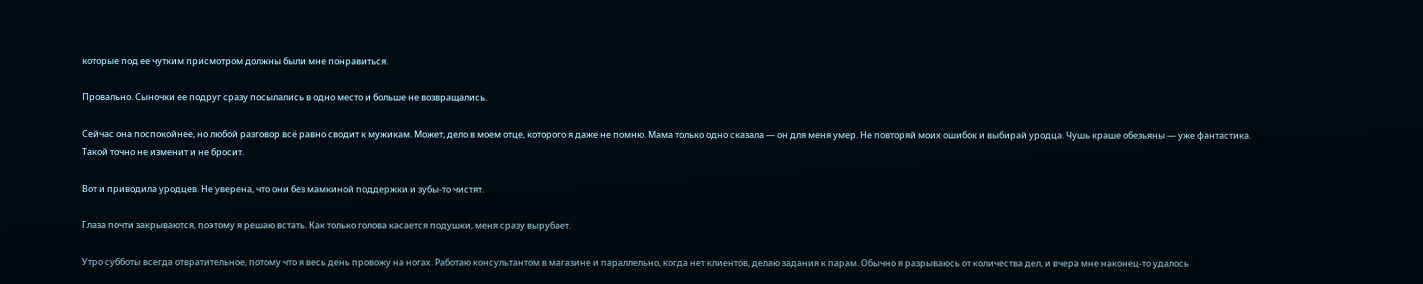которые под ее чутким присмотром должны были мне понравиться.

Провально. Сыночки ее подруг сразу посылались в одно место и больше не возвращались.

Сейчас она поспокойнее, но любой разговор всё равно сводит к мужикам. Может, дело в моем отце, которого я даже не помню. Мама только одно сказала — он для меня умер. Не повторяй моих ошибок и выбирай уродца. Чушь краше обезьяны — уже фантастика. Такой точно не изменит и не бросит.

Вот и приводила уродцев. Не уверена, что они без мамкиной поддержки и зубы-то чистят.

Глаза почти закрываются, поэтому я решаю встать. Как только голова касается подушки, меня сразу вырубает.

Утро субботы всегда отвратительное, потому что я весь день провожу на ногах. Работаю консультантом в магазине и параллельно, когда нет клиентов, делаю задания к парам. Обычно я разрываюсь от количества дел, и вчера мне наконец-то удалось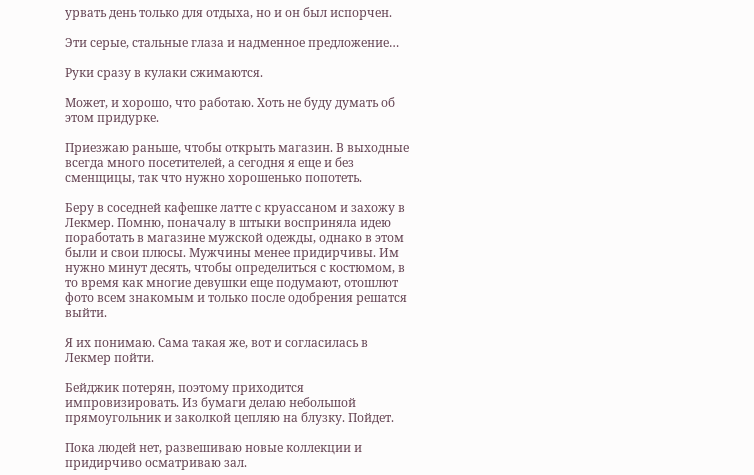урвать день только для отдыха, но и он был испорчен.

Эти серые, стальные глаза и надменное предложение…

Руки сразу в кулаки сжимаются.

Может, и хорошо, что работаю. Хоть не буду думать об этом придурке.

Приезжаю раньше, чтобы открыть магазин. В выходные всегда много посетителей, а сегодня я еще и без сменщицы, так что нужно хорошенько попотеть.

Беру в соседней кафешке латте с круассаном и захожу в Лекмер. Помню, поначалу в штыки восприняла идею поработать в магазине мужской одежды, однако в этом были и свои плюсы. Мужчины менее придирчивы. Им нужно минут десять, чтобы определиться с костюмом, в то время как многие девушки еще подумают, отошлют фото всем знакомым и только после одобрения решатся выйти.

Я их понимаю. Сама такая же, вот и согласилась в Лекмер пойти.

Бейджик потерян, поэтому приходится импровизировать. Из бумаги делаю небольшой прямоугольник и заколкой цепляю на блузку. Пойдет.

Пока людей нет, развешиваю новые коллекции и придирчиво осматриваю зал.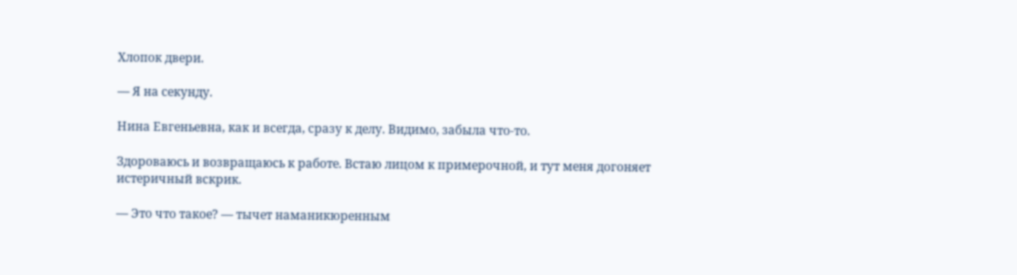Хлопок двери.

— Я на секунду.

Нина Евгеньевна, как и всегда, сразу к делу. Видимо, забыла что-то.

Здороваюсь и возвращаюсь к работе. Встаю лицом к примерочной, и тут меня догоняет истеричный вскрик.

— Это что такое? — тычет наманикюренным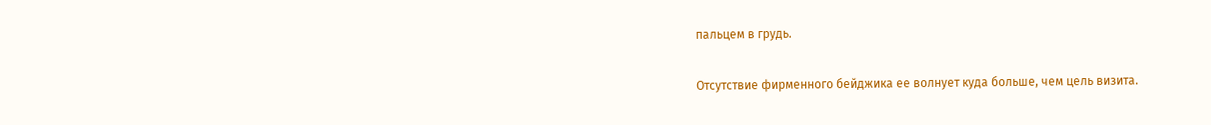пальцем в грудь.

Отсутствие фирменного бейджика ее волнует куда больше, чем цель визита.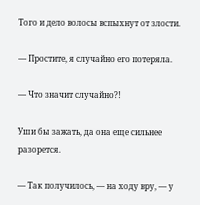Того и дело волосы вспыхнут от злости.

— Простите, я случайно его потеряла.

— Что значит случайно?!

Уши бы зажать, да она еще сильнее разорется.

— Так получилось, — на ходу вру, — у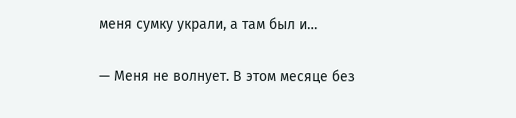меня сумку украли, а там был и…

— Меня не волнует. В этом месяце без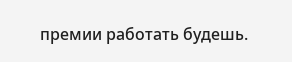премии работать будешь.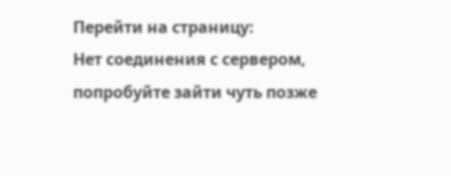Перейти на страницу:
Нет соединения с сервером, попробуйте зайти чуть позже